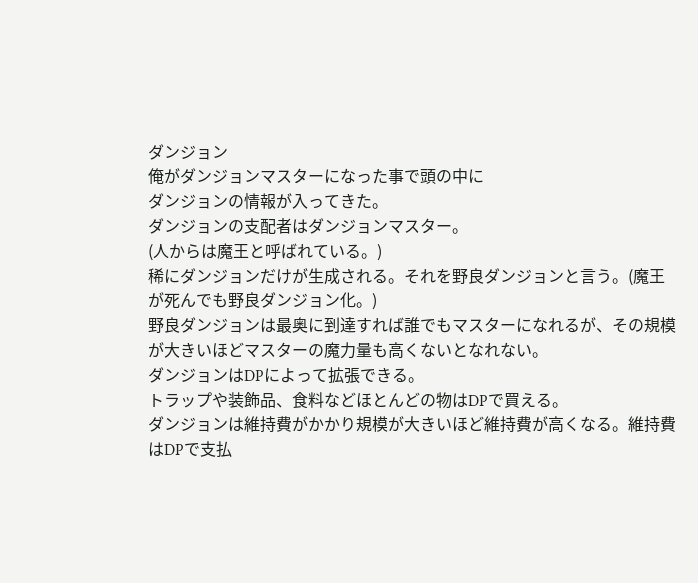ダンジョン
俺がダンジョンマスターになった事で頭の中に
ダンジョンの情報が入ってきた。
ダンジョンの支配者はダンジョンマスター。
(人からは魔王と呼ばれている。)
稀にダンジョンだけが生成される。それを野良ダンジョンと言う。(魔王が死んでも野良ダンジョン化。)
野良ダンジョンは最奥に到達すれば誰でもマスターになれるが、その規模が大きいほどマスターの魔力量も高くないとなれない。
ダンジョンはDPによって拡張できる。
トラップや装飾品、食料などほとんどの物はDPで買える。
ダンジョンは維持費がかかり規模が大きいほど維持費が高くなる。維持費はDPで支払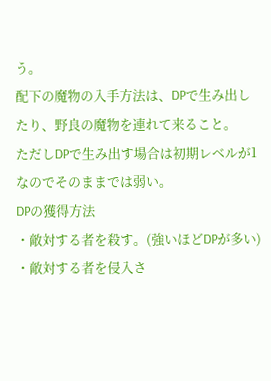う。
配下の魔物の入手方法は、DPで生み出したり、野良の魔物を連れて来ること。
ただしDPで生み出す場合は初期レベルが1なのでそのままでは弱い。
DPの獲得方法
・敵対する者を殺す。(強いほどDPが多い)
・敵対する者を侵入さ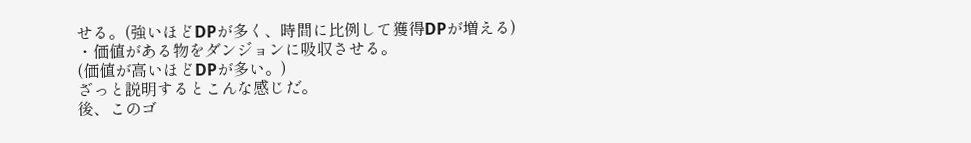せる。(強いほどDPが多く、時間に比例して獲得DPが増える)
・価値がある物をダンジョンに吸収させる。
(価値が高いほどDPが多い。)
ざっと説明するとこんな感じだ。
後、このゴ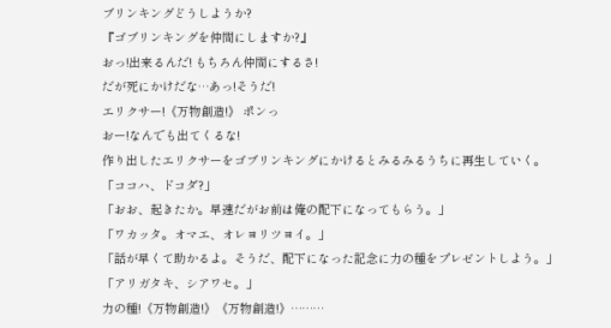ブリンキングどうしようか?
『ゴブリンキングを仲間にしますか?』
おっ!出来るんだ! もちろん仲間にするさ!
だが死にかけだな…あっ!そうだ!
エリクサー!《万物創造!》 ポンっ
おー!なんでも出てくるな!
作り出したエリクサーをゴブリンキングにかけるとみるみるうちに再生していく。
「ココハ、ドコダ?」
「おお、起きたか。早速だがお前は俺の配下になってもらう。」
「ワカッタ。オマエ、オレヨリツヨイ。」
「話が早くて助かるよ。そうだ、配下になった記念に力の種をプレゼントしよう。」
「アリガタキ、シアワセ。」
力の種!《万物創造!》《万物創造!》………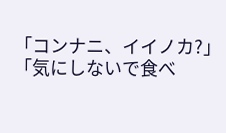「コンナニ、イイノカ?」
「気にしないで食べ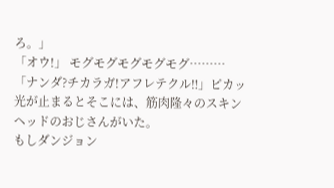ろ。」
「オウ!」 モグモグモグモグモグ………
「ナンダ?チカラガ!アフレテクル‼」ピカッ
光が止まるとそこには、筋肉隆々のスキンヘッドのおじさんがいた。
もしダンジョン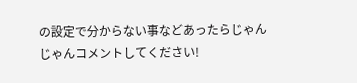の設定で分からない事などあったらじゃんじゃんコメントしてください!